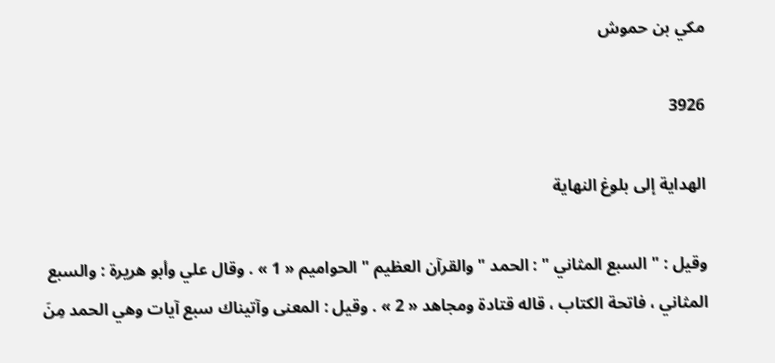مكي بن حموش

3926

الهداية إلى بلوغ النهاية

وقيل : " السبع المثاني " : الحمد " والقرآن العظيم " الحواميم « 1 » . وقال علي وأبو هريرة : والسبع المثاني ، فاتحة الكتاب ، قاله قتادة ومجاهد « 2 » . وقيل : المعنى وآتيناك سبع آيات وهي الحمد مِنَ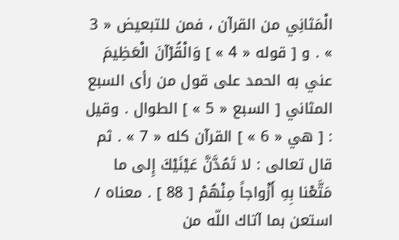الْمَثانِي من القرآن ، فمن للتبعيض « 3 » . و [ قوله « 4 » ] وَالْقُرْآنَ الْعَظِيمَ عني به الحمد على قول من رأى السبع المثاني [ السبع « 5 » ] الطوال . وقيل : [ هي « 6 » ] القرآن كله « 7 » . ثم قال تعالى : لا تَمُدَّنَّ عَيْنَيْكَ إِلى ما مَتَّعْنا بِهِ أَزْواجاً مِنْهُمْ [ 88 ] . معناه / استعن بما آتاك اللّه من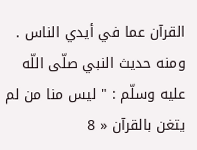القرآن عما في أيدي الناس . ومنه حديث النبي صلّى اللّه عليه وسلّم : " ليس منا من لم يتغن بالقرآن « 8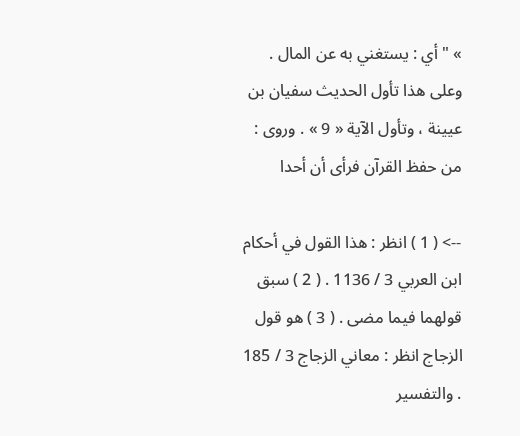» " أي : يستغني به عن المال . وعلى هذا تأول الحديث سفيان بن عيينة ، وتأول الآية « 9 » . وروى : من حفظ القرآن فرأى أن أحدا

--> ( 1 ) انظر : هذا القول في أحكام ابن العربي 3 / 1136 . ( 2 ) سبق قولهما فيما مضى . ( 3 ) هو قول الزجاج انظر : معاني الزجاج 3 / 185 . والتفسير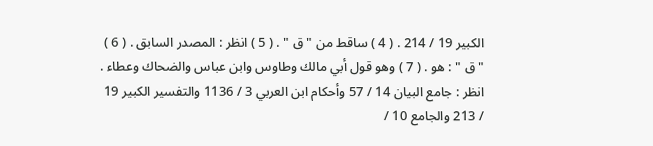الكبير 19 / 214 . ( 4 ) ساقط من " ق " . ( 5 ) انظر : المصدر السابق . ( 6 ) " ق " : هو . ( 7 ) وهو قول أبي مالك وطاوس وابن عباس والضحاك وعطاء . انظر : جامع البيان 14 / 57 وأحكام ابن العربي 3 / 1136 والتفسير الكبير 19 / 213 والجامع 10 /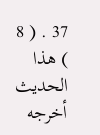37 . ( 8 ) هذا الحديث أخرجه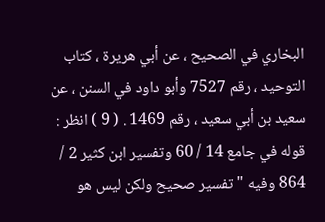البخاري في الصحيح ، عن أبي هريرة ، كتاب التوحيد ، رقم 7527 وأبو داود في السنن ، عن سعيد بن أبي سعيد ، رقم 1469 . ( 9 ) انظر : قوله في جامع 14 / 60 وتفسير ابن كثير 2 / 864 وفيه " تفسير صحيح ولكن ليس هو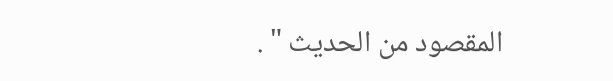المقصود من الحديث " .